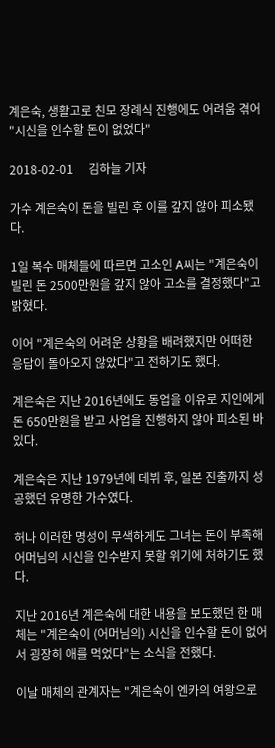계은숙, 생활고로 친모 장례식 진행에도 어려움 겪어 "시신을 인수할 돈이 없었다"

2018-02-01     김하늘 기자

가수 계은숙이 돈을 빌린 후 이를 갚지 않아 피소됐다.

1일 복수 매체들에 따르면 고소인 A씨는 "계은숙이 빌린 돈 2500만원을 갚지 않아 고소를 결정했다"고 밝혔다.

이어 "계은숙의 어려운 상황을 배려했지만 어떠한 응답이 돌아오지 않았다"고 전하기도 했다.

계은숙은 지난 2016년에도 동업을 이유로 지인에게 돈 650만원을 받고 사업을 진행하지 않아 피소된 바 있다.

계은숙은 지난 1979년에 데뷔 후, 일본 진출까지 성공했던 유명한 가수였다.

허나 이러한 명성이 무색하게도 그녀는 돈이 부족해 어머님의 시신을 인수받지 못할 위기에 처하기도 했다.

지난 2016년 계은숙에 대한 내용을 보도했던 한 매체는 "계은숙이 (어머님의) 시신을 인수할 돈이 없어서 굉장히 애를 먹었다"는 소식을 전했다.

이날 매체의 관계자는 "계은숙이 엔카의 여왕으로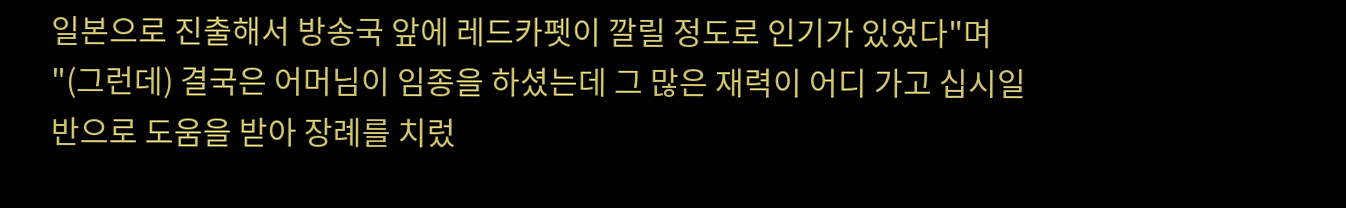일본으로 진출해서 방송국 앞에 레드카펫이 깔릴 정도로 인기가 있었다"며 "(그런데) 결국은 어머님이 임종을 하셨는데 그 많은 재력이 어디 가고 십시일반으로 도움을 받아 장례를 치렀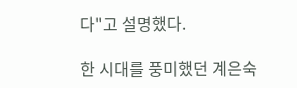다"고 설명했다.

한 시대를 풍미했던 계은숙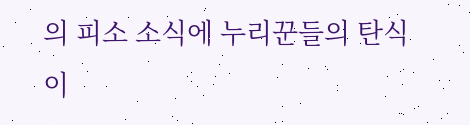의 피소 소식에 누리꾼들의 탄식이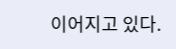이어지고 있다.